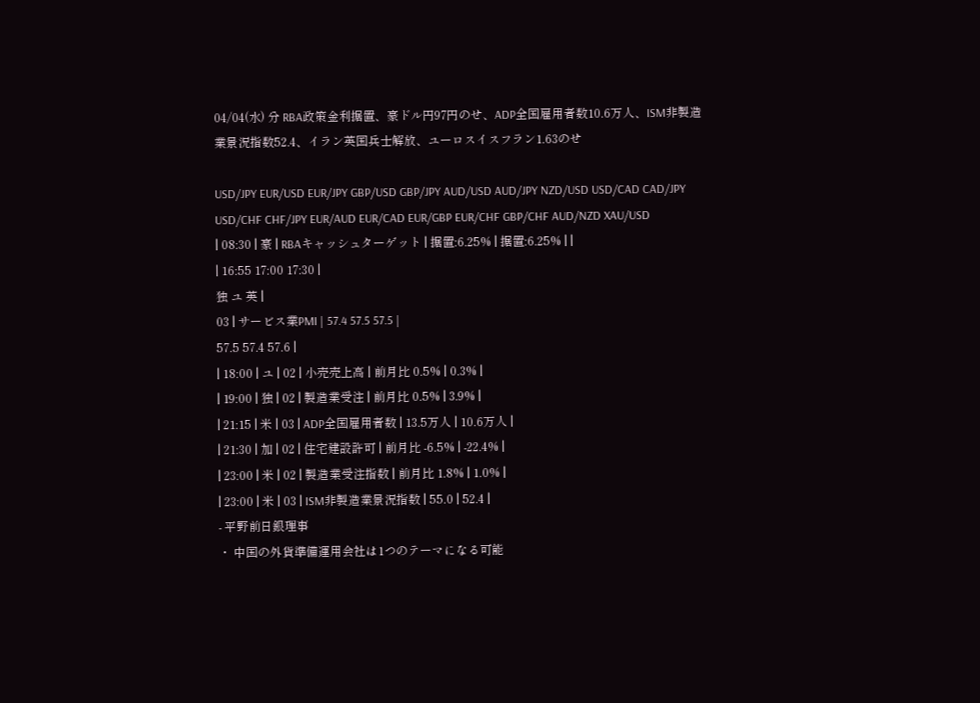04/04(水) 分 RBA政策金利据置、豪ドル円97円のせ、ADP全国雇用者数10.6万人、ISM非製造業景況指数52.4、イラン英国兵士解放、ユーロスイスフラン1.63のせ

USD/JPY EUR/USD EUR/JPY GBP/USD GBP/JPY AUD/USD AUD/JPY NZD/USD USD/CAD CAD/JPY USD/CHF CHF/JPY EUR/AUD EUR/CAD EUR/GBP EUR/CHF GBP/CHF AUD/NZD XAU/USD
| 08:30 | 豪 | RBAキャッシュターゲット | 据置:6.25% | 据置:6.25% | |
| 16:55 17:00 17:30 |
独 ユ 英 |
03 | サービス業PMI | 57.4 57.5 57.5 |
57.5 57.4 57.6 |
| 18:00 | ユ | 02 | 小売売上高 | 前月比 0.5% | 0.3% |
| 19:00 | 独 | 02 | 製造業受注 | 前月比 0.5% | 3.9% |
| 21:15 | 米 | 03 | ADP全国雇用者数 | 13.5万人 | 10.6万人 |
| 21:30 | 加 | 02 | 住宅建設許可 | 前月比 -6.5% | -22.4% |
| 23:00 | 米 | 02 | 製造業受注指数 | 前月比 1.8% | 1.0% |
| 23:00 | 米 | 03 | ISM非製造業景況指数 | 55.0 | 52.4 |
- 平野前日銀理事
・ 中国の外貨準備運用会社は1つのテーマになる可能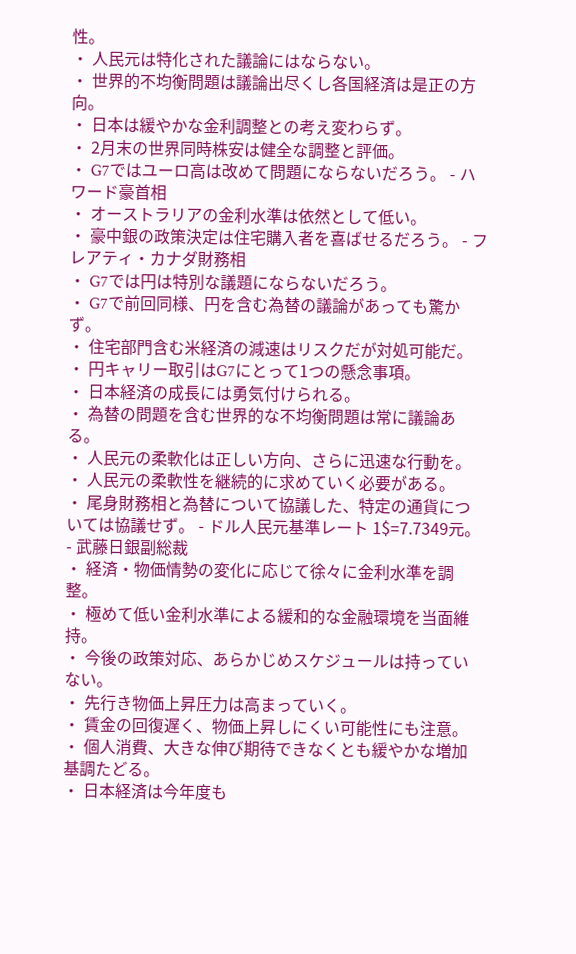性。
・ 人民元は特化された議論にはならない。
・ 世界的不均衡問題は議論出尽くし各国経済は是正の方向。
・ 日本は緩やかな金利調整との考え変わらず。
・ 2月末の世界同時株安は健全な調整と評価。
・ G7ではユーロ高は改めて問題にならないだろう。 - ハワード豪首相
・ オーストラリアの金利水準は依然として低い。
・ 豪中銀の政策決定は住宅購入者を喜ばせるだろう。 - フレアティ・カナダ財務相
・ G7では円は特別な議題にならないだろう。
・ G7で前回同様、円を含む為替の議論があっても驚かず。
・ 住宅部門含む米経済の減速はリスクだが対処可能だ。
・ 円キャリー取引はG7にとって1つの懸念事項。
・ 日本経済の成長には勇気付けられる。
・ 為替の問題を含む世界的な不均衡問題は常に議論ある。
・ 人民元の柔軟化は正しい方向、さらに迅速な行動を。
・ 人民元の柔軟性を継続的に求めていく必要がある。
・ 尾身財務相と為替について協議した、特定の通貨については協議せず。 - ドル人民元基準レート 1$=7.7349元。
- 武藤日銀副総裁
・ 経済・物価情勢の変化に応じて徐々に金利水準を調整。
・ 極めて低い金利水準による緩和的な金融環境を当面維持。
・ 今後の政策対応、あらかじめスケジュールは持っていない。
・ 先行き物価上昇圧力は高まっていく。
・ 賃金の回復遅く、物価上昇しにくい可能性にも注意。
・ 個人消費、大きな伸び期待できなくとも緩やかな増加基調たどる。
・ 日本経済は今年度も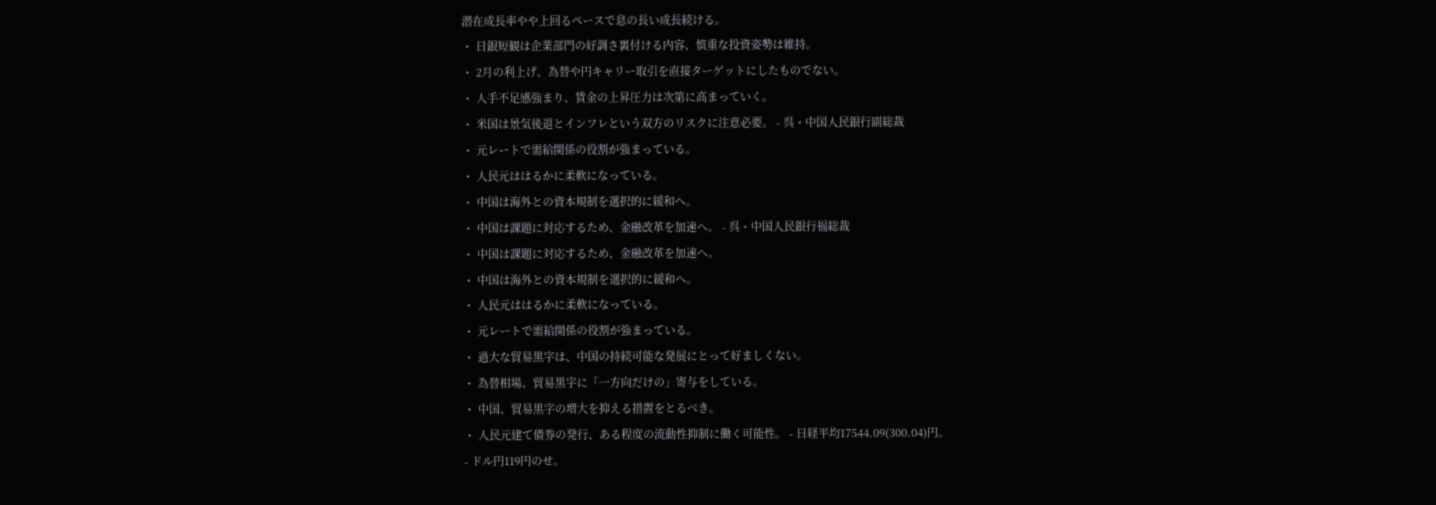潜在成長率やや上回るペースで息の長い成長続ける。
・ 日銀短観は企業部門の好調さ裏付ける内容、慎重な投資姿勢は維持。
・ 2月の利上げ、為替や円キャリー取引を直接ターゲットにしたものでない。
・ 人手不足感強まり、賃金の上昇圧力は次第に高まっていく。
・ 米国は景気後退とインフレという双方のリスクに注意必要。 - 呉・中国人民銀行副総裁
・ 元レートで需給関係の役割が強まっている。
・ 人民元ははるかに柔軟になっている。
・ 中国は海外との資本規制を選択的に緩和へ。
・ 中国は課題に対応するため、金融改革を加速へ。 - 呉・中国人民銀行福総裁
・ 中国は課題に対応するため、金融改革を加速へ。
・ 中国は海外との資本規制を選択的に緩和へ。
・ 人民元ははるかに柔軟になっている。
・ 元レートで需給関係の役割が強まっている。
・ 過大な貿易黒字は、中国の持続可能な発展にとって好ましくない。
・ 為替相場、貿易黒字に「一方向だけの」寄与をしている。
・ 中国、貿易黒字の増大を抑える措置をとるべき。
・ 人民元建て債券の発行、ある程度の流動性抑制に働く可能性。 - 日経平均17544.09(300.04)円。
- ドル円119円のせ。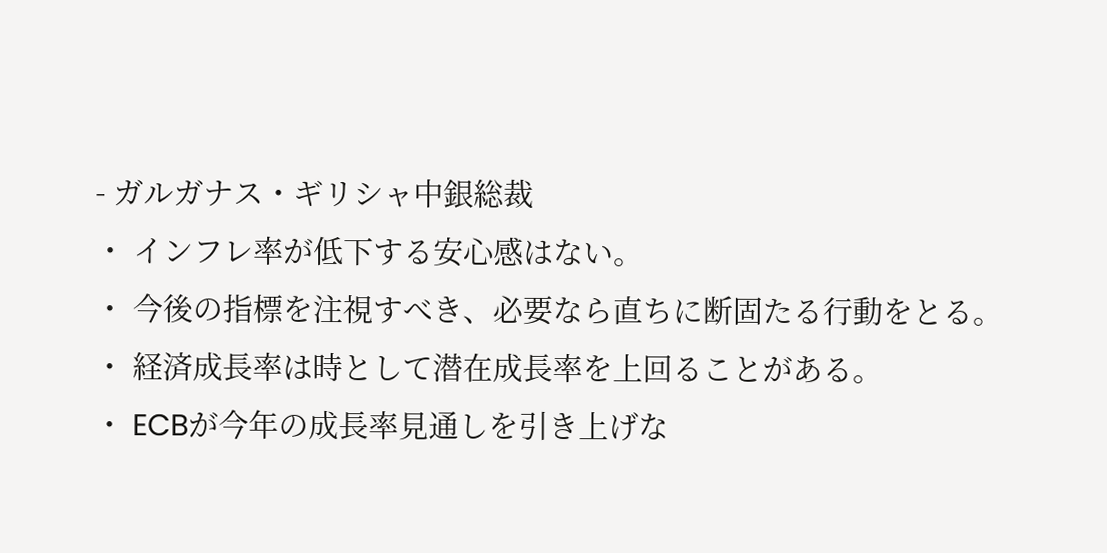- ガルガナス・ギリシャ中銀総裁
・ インフレ率が低下する安心感はない。
・ 今後の指標を注視すべき、必要なら直ちに断固たる行動をとる。
・ 経済成長率は時として潜在成長率を上回ることがある。
・ ECBが今年の成長率見通しを引き上げな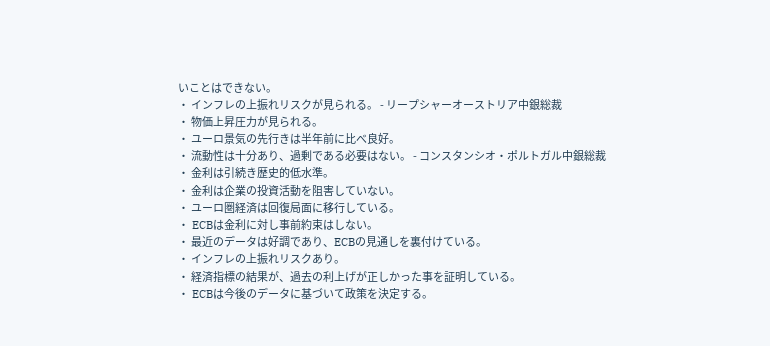いことはできない。
・ インフレの上振れリスクが見られる。 - リープシャーオーストリア中銀総裁
・ 物価上昇圧力が見られる。
・ ユーロ景気の先行きは半年前に比べ良好。
・ 流動性は十分あり、過剰である必要はない。 - コンスタンシオ・ポルトガル中銀総裁
・ 金利は引続き歴史的低水準。
・ 金利は企業の投資活動を阻害していない。
・ ユーロ圏経済は回復局面に移行している。
・ ECBは金利に対し事前約束はしない。
・ 最近のデータは好調であり、ECBの見通しを裏付けている。
・ インフレの上振れリスクあり。
・ 経済指標の結果が、過去の利上げが正しかった事を証明している。
・ ECBは今後のデータに基づいて政策を決定する。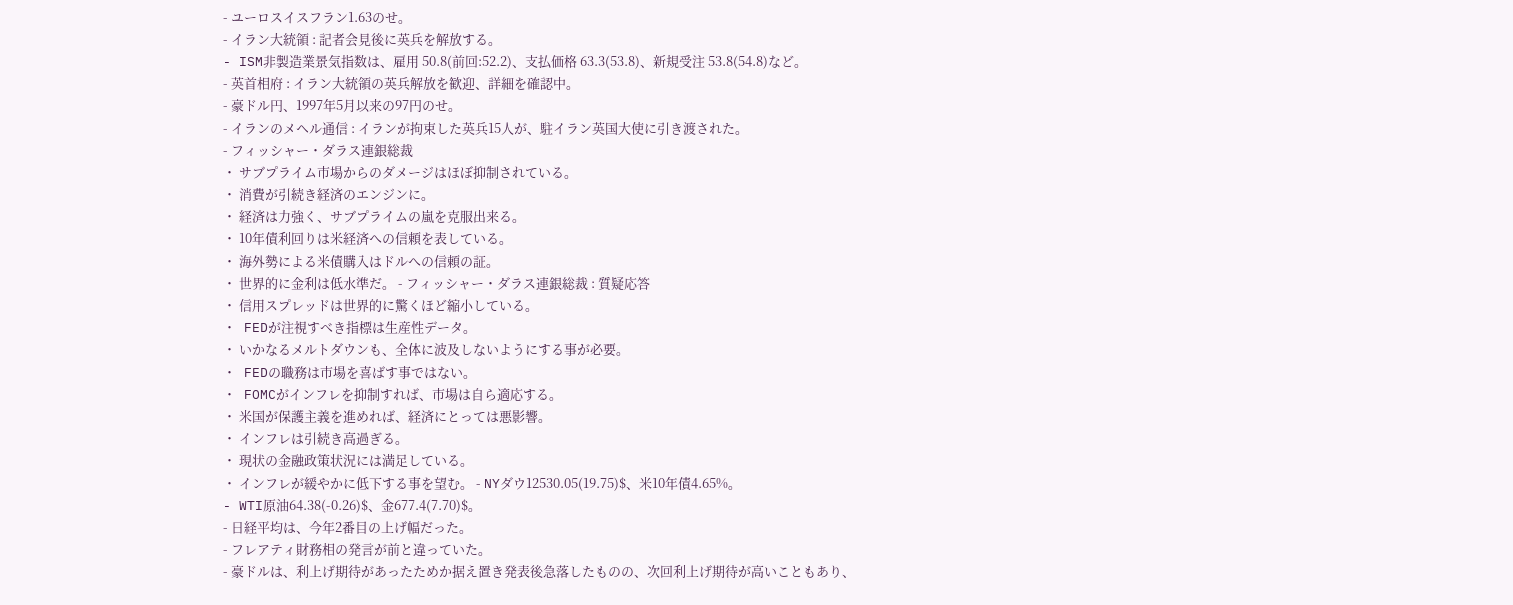- ユーロスイスフラン1.63のせ。
- イラン大統領 : 記者会見後に英兵を解放する。
- ISM非製造業景気指数は、雇用 50.8(前回:52.2)、支払価格 63.3(53.8)、新規受注 53.8(54.8)など。
- 英首相府 : イラン大統領の英兵解放を歓迎、詳細を確認中。
- 豪ドル円、1997年5月以来の97円のせ。
- イランのメヘル通信 : イランが拘束した英兵15人が、駐イラン英国大使に引き渡された。
- フィッシャー・ダラス連銀総裁
・ サブプライム市場からのダメージはほぼ抑制されている。
・ 消費が引続き経済のエンジンに。
・ 経済は力強く、サブプライムの嵐を克服出来る。
・ 10年債利回りは米経済への信頼を表している。
・ 海外勢による米債購入はドルへの信頼の証。
・ 世界的に金利は低水準だ。 - フィッシャー・ダラス連銀総裁 : 質疑応答
・ 信用スプレッドは世界的に驚くほど縮小している。
・ FEDが注視すべき指標は生産性データ。
・ いかなるメルトダウンも、全体に波及しないようにする事が必要。
・ FEDの職務は市場を喜ばす事ではない。
・ FOMCがインフレを抑制すれば、市場は自ら適応する。
・ 米国が保護主義を進めれば、経済にとっては悪影響。
・ インフレは引続き高過ぎる。
・ 現状の金融政策状況には満足している。
・ インフレが緩やかに低下する事を望む。 - NYダウ12530.05(19.75)$、米10年債4.65%。
- WTI原油64.38(-0.26)$、金677.4(7.70)$。
- 日経平均は、今年2番目の上げ幅だった。
- フレアティ財務相の発言が前と違っていた。
- 豪ドルは、利上げ期待があったためか据え置き発表後急落したものの、次回利上げ期待が高いこともあり、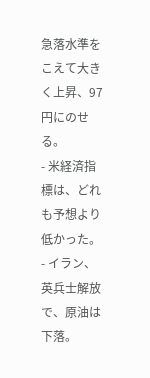急落水準をこえて大きく上昇、97円にのせる。
- 米経済指標は、どれも予想より低かった。
- イラン、英兵士解放で、原油は下落。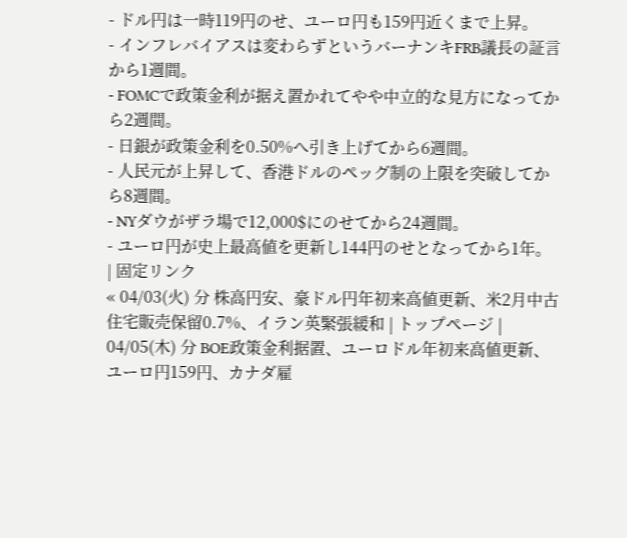- ドル円は一時119円のせ、ユーロ円も159円近くまで上昇。
- インフレバイアスは変わらずというバーナンキFRB議長の証言から1週間。
- FOMCで政策金利が据え置かれてやや中立的な見方になってから2週間。
- 日銀が政策金利を0.50%へ引き上げてから6週間。
- 人民元が上昇して、香港ドルのペッグ制の上限を突破してから8週間。
- NYダウがザラ場で12,000$にのせてから24週間。
- ユーロ円が史上最高値を更新し144円のせとなってから1年。
| 固定リンク
« 04/03(火) 分 株高円安、豪ドル円年初来高値更新、米2月中古住宅販売保留0.7%、イラン英緊張緩和 | トップページ | 04/05(木) 分 BOE政策金利据置、ユーロドル年初来高値更新、ユーロ円159円、カナダ雇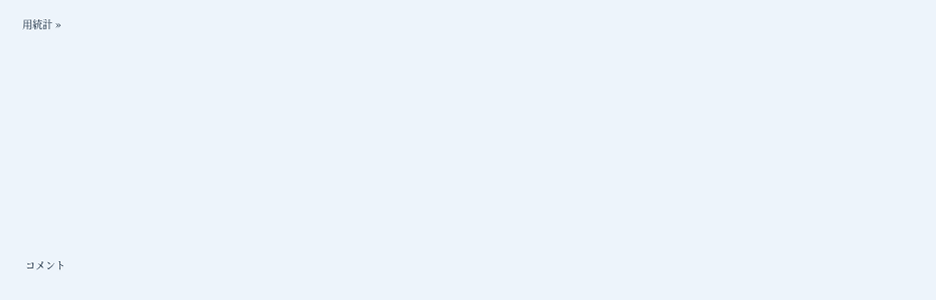用統計 »










コメント